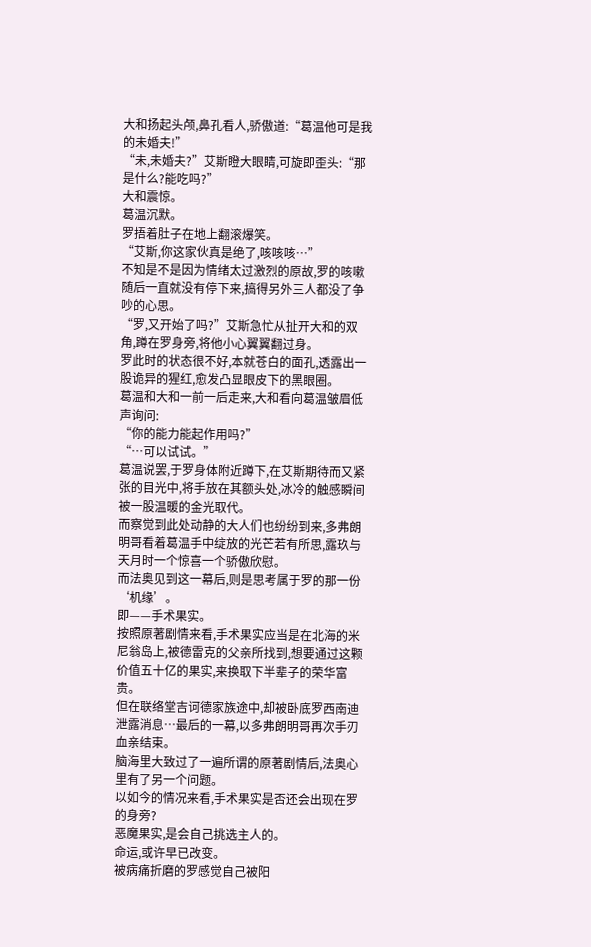大和扬起头颅,鼻孔看人,骄傲道:“葛温他可是我的未婚夫!”
“未,未婚夫?”艾斯瞪大眼睛,可旋即歪头:“那是什么?能吃吗?”
大和震惊。
葛温沉默。
罗捂着肚子在地上翻滚爆笑。
“艾斯,你这家伙真是绝了,咳咳咳…”
不知是不是因为情绪太过激烈的原故,罗的咳嗽随后一直就没有停下来,搞得另外三人都没了争吵的心思。
“罗,又开始了吗?”艾斯急忙从扯开大和的双角,蹲在罗身旁,将他小心翼翼翻过身。
罗此时的状态很不好,本就苍白的面孔,透露出一股诡异的猩红,愈发凸显眼皮下的黑眼圈。
葛温和大和一前一后走来,大和看向葛温皱眉低声询问:
“你的能力能起作用吗?”
“…可以试试。”
葛温说罢,于罗身体附近蹲下,在艾斯期待而又紧张的目光中,将手放在其额头处,冰冷的触感瞬间被一股温暖的金光取代。
而察觉到此处动静的大人们也纷纷到来,多弗朗明哥看着葛温手中绽放的光芒若有所思,露玖与天月时一个惊喜一个骄傲欣慰。
而法奥见到这一幕后,则是思考属于罗的那一份‘机缘’。
即——手术果实。
按照原著剧情来看,手术果实应当是在北海的米尼翁岛上,被德雷克的父亲所找到,想要通过这颗价值五十亿的果实,来换取下半辈子的荣华富贵。
但在联络堂吉诃德家族途中,却被卧底罗西南迪泄露消息…最后的一幕,以多弗朗明哥再次手刃血亲结束。
脑海里大致过了一遍所谓的原著剧情后,法奥心里有了另一个问题。
以如今的情况来看,手术果实是否还会出现在罗的身旁?
恶魔果实,是会自己挑选主人的。
命运,或许早已改变。
被病痛折磨的罗感觉自己被阳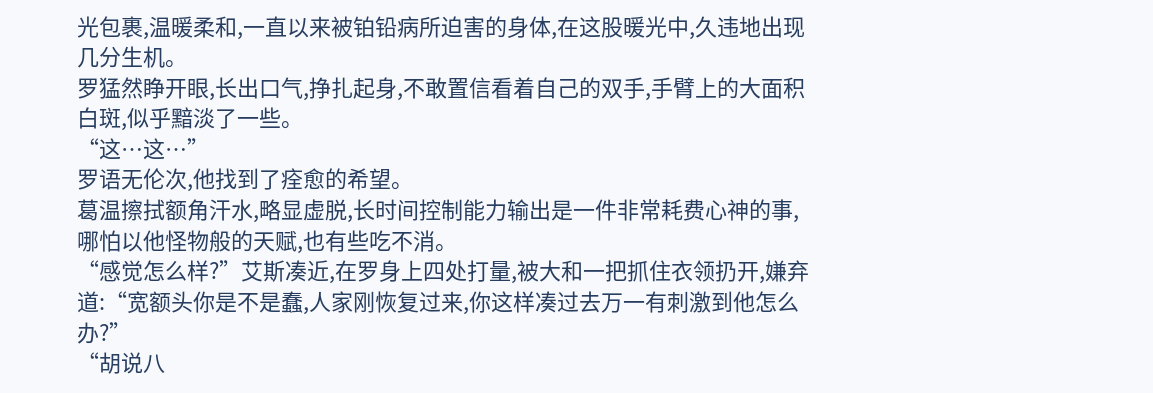光包裹,温暖柔和,一直以来被铂铅病所迫害的身体,在这股暖光中,久违地出现几分生机。
罗猛然睁开眼,长出口气,挣扎起身,不敢置信看着自己的双手,手臂上的大面积白斑,似乎黯淡了一些。
“这…这…”
罗语无伦次,他找到了痊愈的希望。
葛温擦拭额角汗水,略显虚脱,长时间控制能力输出是一件非常耗费心神的事,哪怕以他怪物般的天赋,也有些吃不消。
“感觉怎么样?”艾斯凑近,在罗身上四处打量,被大和一把抓住衣领扔开,嫌弃道:“宽额头你是不是蠢,人家刚恢复过来,你这样凑过去万一有刺激到他怎么办?”
“胡说八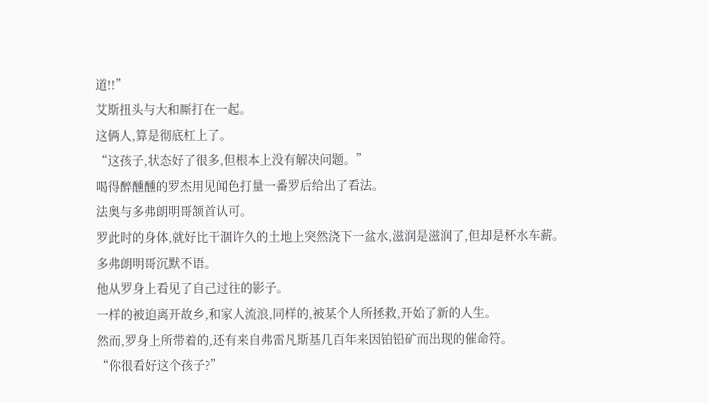道!!”
艾斯扭头与大和厮打在一起。
这俩人,算是彻底杠上了。
“这孩子,状态好了很多,但根本上没有解决问题。”
喝得醉醺醺的罗杰用见闻色打量一番罗后给出了看法。
法奥与多弗朗明哥颔首认可。
罗此时的身体,就好比干涸许久的土地上突然浇下一盆水,滋润是滋润了,但却是杯水车薪。
多弗朗明哥沉默不语。
他从罗身上看见了自己过往的影子。
一样的被迫离开故乡,和家人流浪,同样的,被某个人所拯救,开始了新的人生。
然而,罗身上所带着的,还有来自弗雷凡斯基几百年来因铂铅矿而出现的催命符。
“你很看好这个孩子?”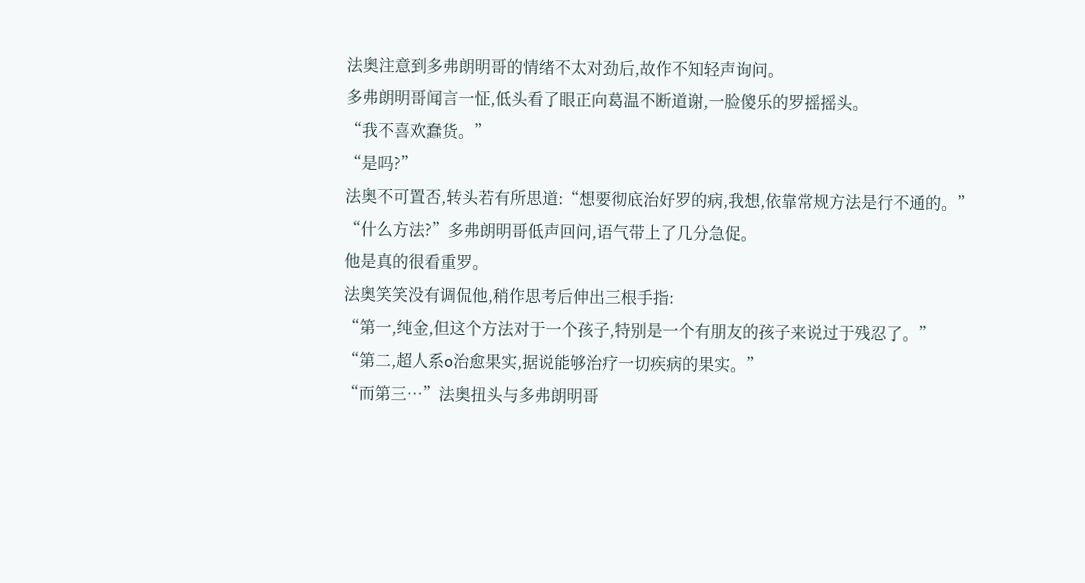法奥注意到多弗朗明哥的情绪不太对劲后,故作不知轻声询问。
多弗朗明哥闻言一怔,低头看了眼正向葛温不断道谢,一脸傻乐的罗摇摇头。
“我不喜欢蠢货。”
“是吗?”
法奥不可置否,转头若有所思道:“想要彻底治好罗的病,我想,依靠常规方法是行不通的。”
“什么方法?”多弗朗明哥低声回问,语气带上了几分急促。
他是真的很看重罗。
法奥笑笑没有调侃他,稍作思考后伸出三根手指:
“第一,纯金,但这个方法对于一个孩子,特别是一个有朋友的孩子来说过于残忍了。”
“第二,超人系o治愈果实,据说能够治疗一切疾病的果实。”
“而第三…”法奥扭头与多弗朗明哥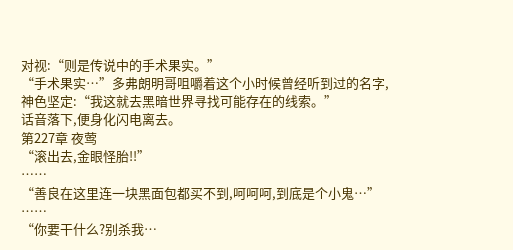对视:“则是传说中的手术果实。”
“手术果实…”多弗朗明哥咀嚼着这个小时候曾经听到过的名字,神色坚定:“我这就去黑暗世界寻找可能存在的线索。”
话音落下,便身化闪电离去。
第227章 夜莺
“滚出去,金眼怪胎!!”
……
“善良在这里连一块黑面包都买不到,呵呵呵,到底是个小鬼…”
……
“你要干什么?别杀我…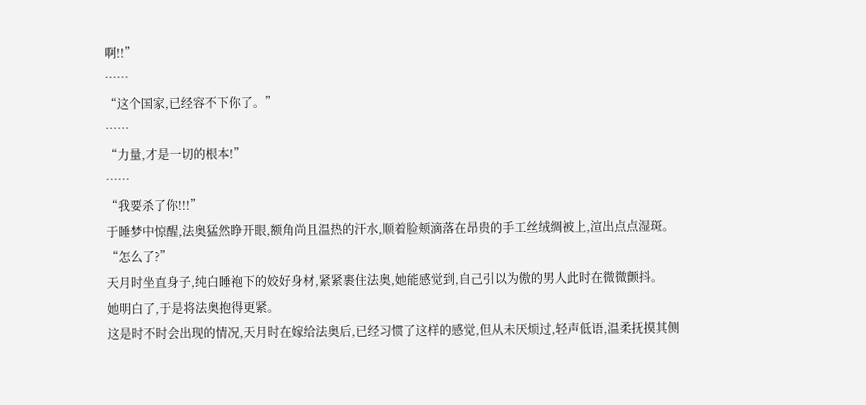啊!!”
……
“这个国家,已经容不下你了。”
……
“力量,才是一切的根本!”
……
“我要杀了你!!!”
于睡梦中惊醒,法奥猛然睁开眼,额角尚且温热的汗水,顺着脸颊滴落在昂贵的手工丝绒绸被上,渲出点点湿斑。
“怎么了?”
天月时坐直身子,纯白睡袍下的姣好身材,紧紧裹住法奥,她能感觉到,自己引以为傲的男人此时在微微颤抖。
她明白了,于是将法奥抱得更紧。
这是时不时会出现的情况,天月时在嫁给法奥后,已经习惯了这样的感觉,但从未厌烦过,轻声低语,温柔抚摸其侧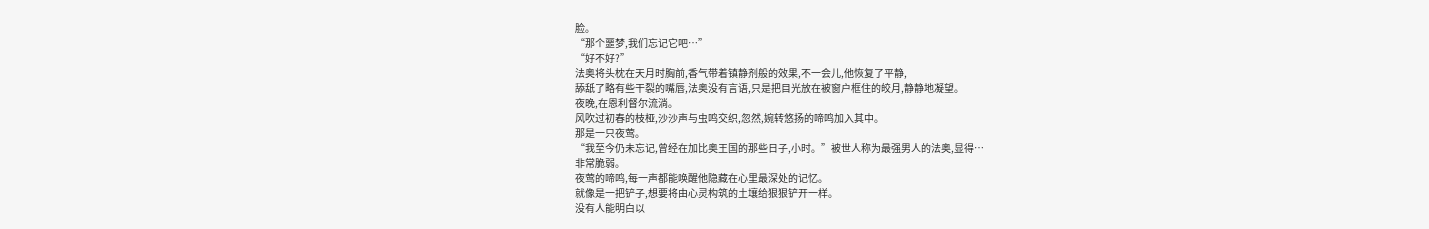脸。
“那个噩梦,我们忘记它吧…”
“好不好?”
法奥将头枕在天月时胸前,香气带着镇静剂般的效果,不一会儿,他恢复了平静,
舔舐了略有些干裂的嘴唇,法奥没有言语,只是把目光放在被窗户框住的皎月,静静地凝望。
夜晚,在恩利督尔流淌。
风吹过初春的枝桠,沙沙声与虫鸣交织,忽然,婉转悠扬的啼鸣加入其中。
那是一只夜莺。
“我至今仍未忘记,曾经在加比奥王国的那些日子,小时。”被世人称为最强男人的法奥,显得…
非常脆弱。
夜莺的啼鸣,每一声都能唤醒他隐藏在心里最深处的记忆。
就像是一把铲子,想要将由心灵构筑的土壤给狠狠铲开一样。
没有人能明白以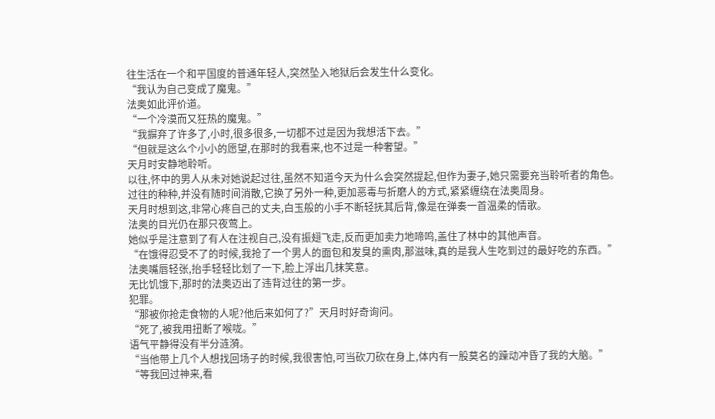往生活在一个和平国度的普通年轻人,突然坠入地狱后会发生什么变化。
“我认为自己变成了魔鬼。”
法奥如此评价道。
“一个冷漠而又狂热的魔鬼。”
“我摒弃了许多了,小时,很多很多,一切都不过是因为我想活下去。”
“但就是这么个小小的愿望,在那时的我看来,也不过是一种奢望。”
天月时安静地聆听。
以往,怀中的男人从未对她说起过往,虽然不知道今天为什么会突然提起,但作为妻子,她只需要充当聆听者的角色。
过往的种种,并没有随时间消散,它换了另外一种,更加恶毒与折磨人的方式,紧紧缠绕在法奥周身。
天月时想到这,非常心疼自己的丈夫,白玉般的小手不断轻抚其后背,像是在弹奏一首温柔的情歌。
法奥的目光仍在那只夜莺上。
她似乎是注意到了有人在注视自己,没有振翅飞走,反而更加卖力地啼鸣,盖住了林中的其他声音。
“在饿得忍受不了的时候,我抢了一个男人的面包和发臭的熏肉,那滋味,真的是我人生吃到过的最好吃的东西。”
法奥嘴唇轻张,抬手轻轻比划了一下,脸上浮出几抹笑意。
无比饥饿下,那时的法奥迈出了违背过往的第一步。
犯罪。
“那被你抢走食物的人呢?他后来如何了?”天月时好奇询问。
“死了,被我用扭断了喉咙。”
语气平静得没有半分涟漪。
“当他带上几个人想找回场子的时候,我很害怕,可当砍刀砍在身上,体内有一股莫名的躁动冲昏了我的大脑。”
“等我回过神来,看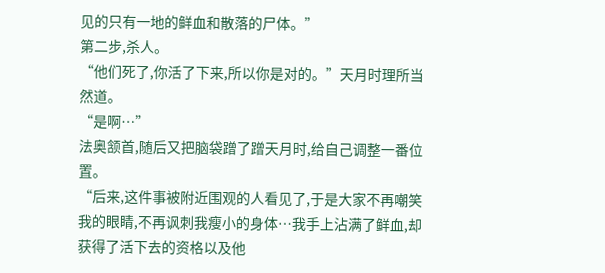见的只有一地的鲜血和散落的尸体。”
第二步,杀人。
“他们死了,你活了下来,所以你是对的。”天月时理所当然道。
“是啊…”
法奥颔首,随后又把脑袋蹭了蹭天月时,给自己调整一番位置。
“后来,这件事被附近围观的人看见了,于是大家不再嘲笑我的眼睛,不再讽刺我瘦小的身体…我手上沾满了鲜血,却获得了活下去的资格以及他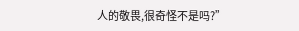人的敬畏,很奇怪不是吗?”